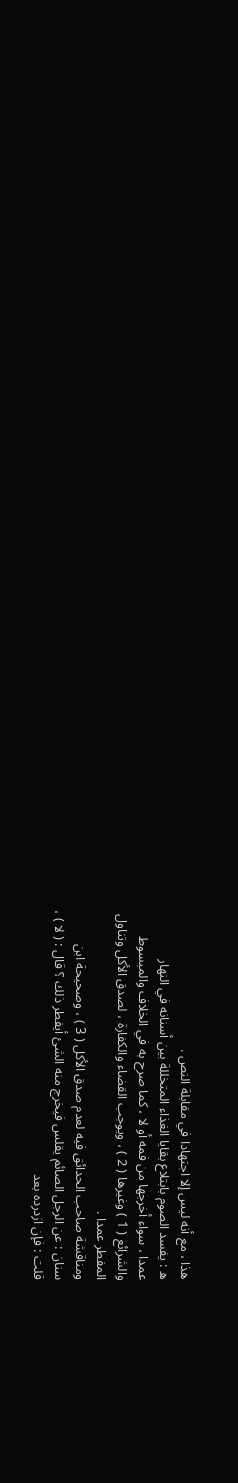هذا ، مع أنه ليس إلا اجتهادا في مقابلة النص .
ه : يفسد الصوم بابتلاع بقايا الغذاء المتخللة بين أسنانه في النهار
عمدا ، سواء أخرجها من فمه أو لا ، كما صرح به في الخلاف والمبسوط
والشرائع ( 1 ) وغيرها ( 2 ) ، ويوجب القضاء والكفارة ، لصدق الأكل وتناول
المفطر عمدا .
ومناقشة صاحب الحدائق فيه لعدم صدق الأكل ( 3 ) ، وصحيحة ابن
سنان : عن الرجل الصائم يقلس فيخرج منه الشئ أيفطر ذلك ؟ قال : ( لا ) ،
قلت : فإن ازدرده بعد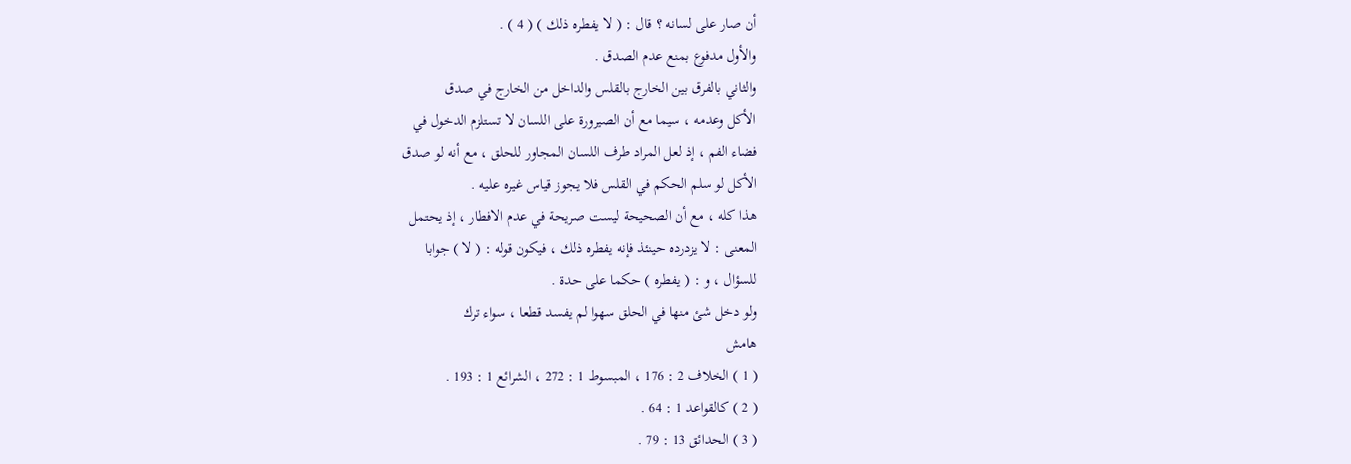أن صار على لسانه ؟ قال : ( لا يفطره ذلك ) ( 4 ) .
والأول مدفوع بمنع عدم الصدق .
والثاني بالفرق بين الخارج بالقلس والداخل من الخارج في صدق
الأكل وعدمه ، سيما مع أن الصيرورة على اللسان لا تستلزم الدخول في
فضاء الفم ، إذ لعل المراد طرف اللسان المجاور للحلق ، مع أنه لو صدق
الأكل لو سلم الحكم في القلس فلا يجوز قياس غيره عليه .
هذا كله ، مع أن الصحيحة ليست صريحة في عدم الافطار ، إذ يحتمل
المعنى : لا يزدرده حينئذ فإنه يفطره ذلك ، فيكون قوله : ( لا ) جوابا
للسؤال ، و : ( يفطره ) حكما على حدة .
ولو دخل شئ منها في الحلق سهوا لم يفسد قطعا ، سواء ترك
هامش
( 1 ) الخلاف 2 : 176 ، المبسوط 1 : 272 ، الشرائع 1 : 193 .
( 2 ) كالقواعد 1 : 64 .
( 3 ) الحدائق 13 : 79 .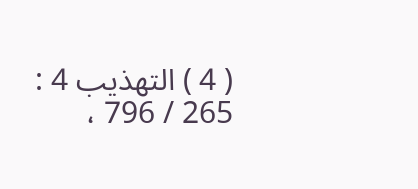( 4 ) التهذيب 4 : 265 / 796 ،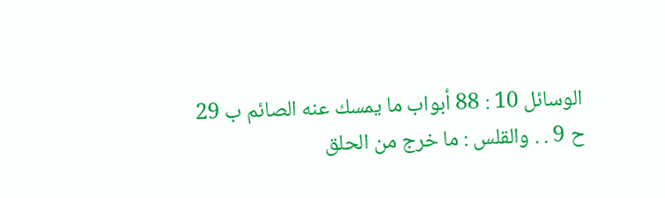الوسائل 10 : 88 أبواب ما يمسك عنه الصائم ب 29
ح 9 . . والقلس : ما خرج من الحلق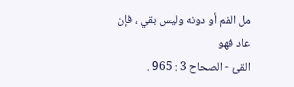مل الفم أو دونه وليس بقي ، فإن عاد فهو
القئ - الصحاح 3 : 965 .